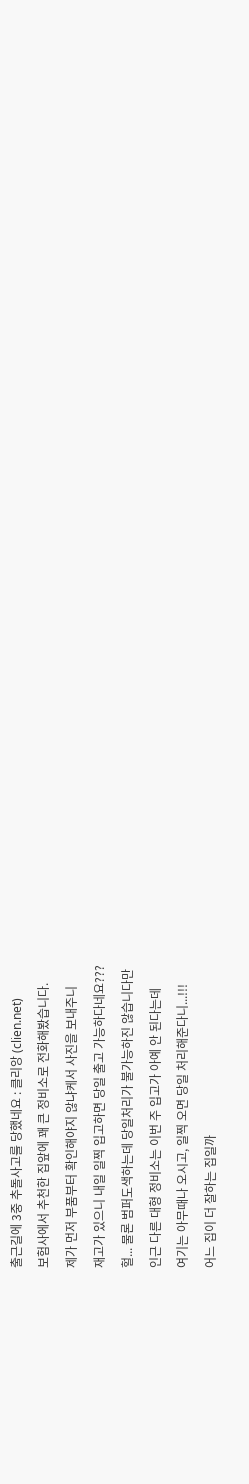출근길에 3중 추돌사고를 당했네요 : 클리앙 (clien.net)
보험사에서 추천한 집앞에 꽤 큰 정비소로 전화해봤습니다.
제가 먼저 부품부터 확인해야지 않냐케서 사진을 보내주니
재고가 있으니 내일 일찍 입고하면 당일 출고 가능하다네요???
헐... 물론 범퍼도색하는데 당일처리가 불가능하진 않습니다만
인근 다른 대형 정비소는 이번 주 입고가 아예 안 된다는데
여기는 아무때나 오시고, 일찍 오면 당일 처리해준다니...!!!
어느 집이 더 잘하는 집일까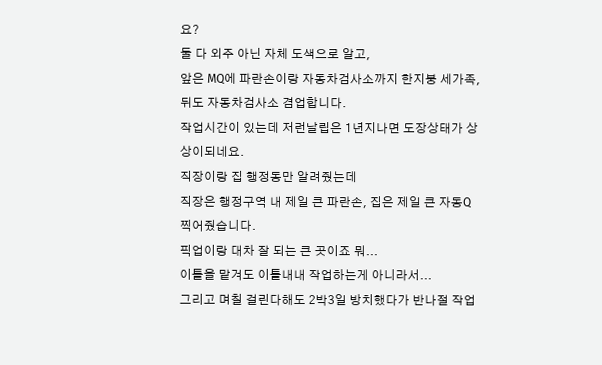요?
둘 다 외주 아닌 자체 도색으로 알고,
앞은 MQ에 파란손이랑 자동차검사소까지 한지붕 세가족,
뒤도 자동차검사소 겸업합니다.
작업시간이 있는데 저런날립은 1년지나면 도장상태가 상상이되네요.
직장이랑 집 행정동만 알려줬는데
직장은 행정구역 내 제일 큰 파란손, 집은 제일 큰 자동Q 찍어줬습니다.
픽업이랑 대차 잘 되는 큰 곳이죠 뭐...
이틀을 맡겨도 이틀내내 작업하는게 아니라서...
그리고 며칠 걸린다해도 2박3일 방치했다가 반나절 작업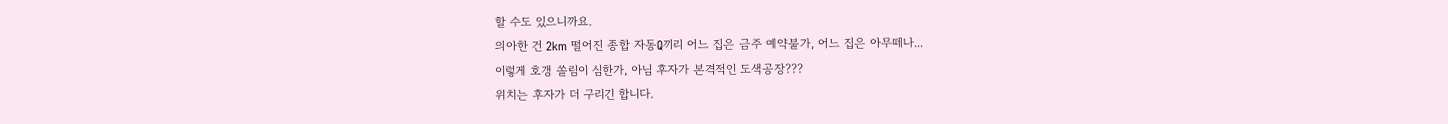할 수도 있으니까요.
의아한 건 2km 떨어진 종합 자동Q끼리 어느 집은 금주 예약불가, 어느 집은 아무떼나...
이렇게 호갱 쏠림이 심한가, 아님 후자가 본격적인 도색공장???
위치는 후자가 더 구리긴 합니다.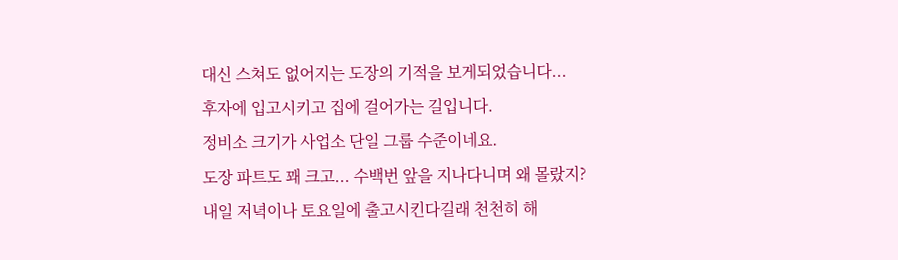대신 스쳐도 없어지는 도장의 기적을 보게되었습니다...
후자에 입고시키고 집에 걸어가는 길입니다.
정비소 크기가 사업소 단일 그룹 수준이네요.
도장 파트도 꽤 크고... 수백번 앞을 지나다니며 왜 몰랐지?
내일 저녁이나 토요일에 출고시킨다길래 천천히 해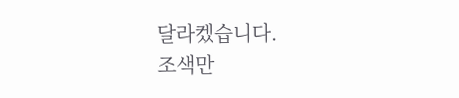달라켔습니다.
조색만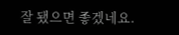잘 됐으면 좋겠네요.